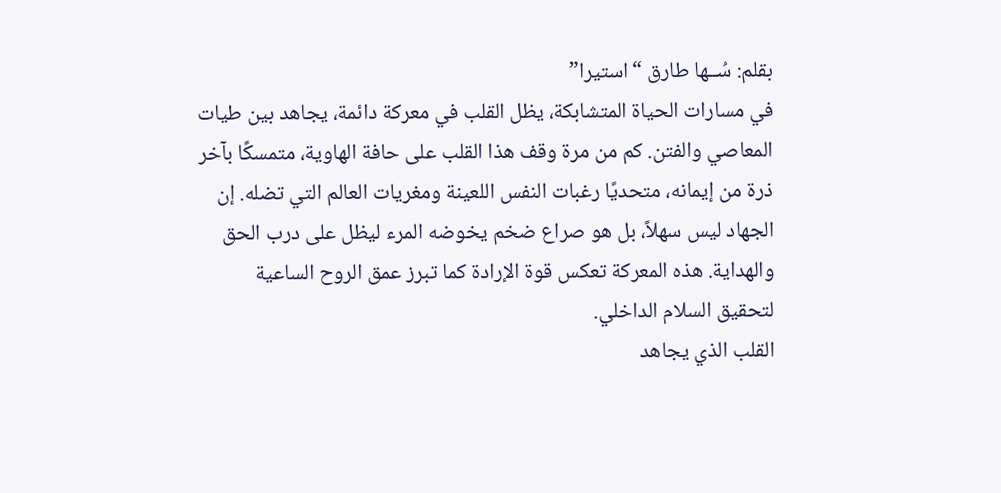بقلم: سُــها طارق “استيرا”
في مسارات الحياة المتشابكة، يظل القلب في معركة دائمة، يجاهد بين طيات المعاصي والفتن. كم من مرة وقف هذا القلب على حافة الهاوية، متمسكًا بآخر ذرة من إيمانه، متحديًا رغبات النفس اللعينة ومغريات العالم التي تضله. إن الجهاد ليس سهلاً، بل هو صراع ضخم يخوضه المرء ليظل على درب الحق والهداية. هذه المعركة تعكس قوة الإرادة كما تبرز عمق الروح الساعية لتحقيق السلام الداخلي.
القلب الذي يجاهد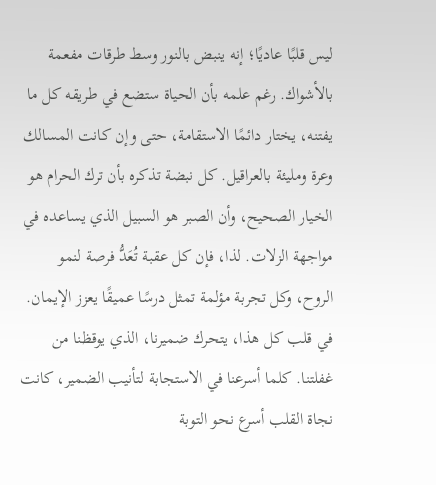ليس قلبًا عاديًا؛ إنه ينبض بالنور وسط طرقات مفعمة بالأشواك. رغم علمه بأن الحياة ستضع في طريقه كل ما يفتنه، يختار دائمًا الاستقامة، حتى وإن كانت المسالك وعرة ومليئة بالعراقيل. كل نبضة تذكره بأن ترك الحرام هو الخيار الصحيح، وأن الصبر هو السبيل الذي يساعده في مواجهة الزلات. لذا، فإن كل عقبة تُعَدُّ فرصة لنمو الروح، وكل تجربة مؤلمة تمثل درسًا عميقًا يعزز الإيمان.
في قلب كل هذا، يتحرك ضميرنا، الذي يوقظنا من غفلتنا. كلما أسرعنا في الاستجابة لتأنيب الضمير، كانت نجاة القلب أسرع نحو التوبة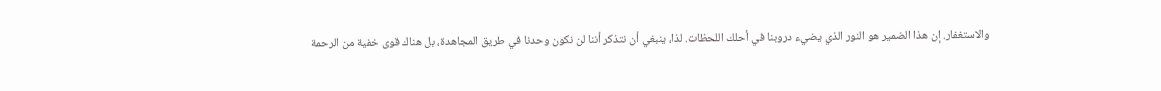والاستغفار. إن هذا الضمير هو النور الذي يضيء دروبنا في أحلك اللحظات. لذا، ينبغي أن نتذكر أننا لن نكون وحدنا في طريق المجاهدة، بل هناك قوى خفية من الرحمة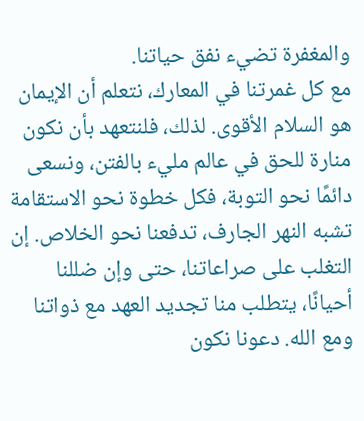والمغفرة تضيء نفق حياتنا.
مع كل غمرتنا في المعارك، نتعلم أن الإيمان هو السلام الأقوى. لذلك، فلنتعهد بأن نكون منارة للحق في عالم مليء بالفتن، ونسعى دائمًا نحو التوبة، فكل خطوة نحو الاستقامة تشبه النهر الجارف، تدفعنا نحو الخلاص. إن التغلب على صراعاتنا، حتى وإن ضللنا أحيانًا، يتطلب منا تجديد العهد مع ذواتنا ومع الله. دعونا نكون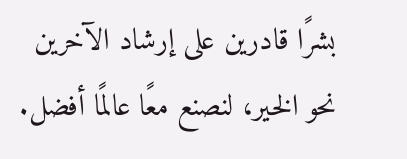بشرًا قادرين على إرشاد الآخرين نحو الخير، لنصنع معًا عالمًا أفضل.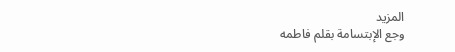المزيد
وجع الإبتسامة بقلم فاطمه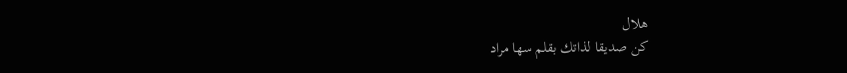هلال
كن صديقا لذاتك بقلم سها مراد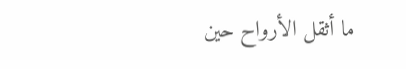ما أثقل الأرواح حين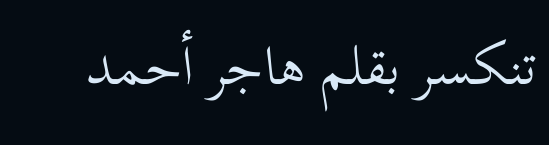تنكسر بقلم هاجر أحمد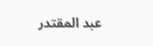عبد المقتدر